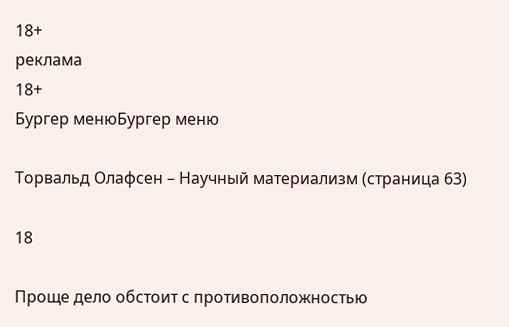18+
реклама
18+
Бургер менюБургер меню

Торвальд Олафсен – Научный материализм (страница 63)

18

Проще дело обстоит с противоположностью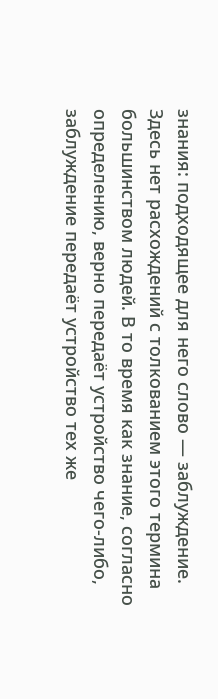знания: подходящее для него слово — заблуждение. Здесь нет расхождений с толкованием этого термина большинством людей. В то время как знание, согласно определению, верно передаёт устройство чего-либо, заблуждение передаёт устройство тех же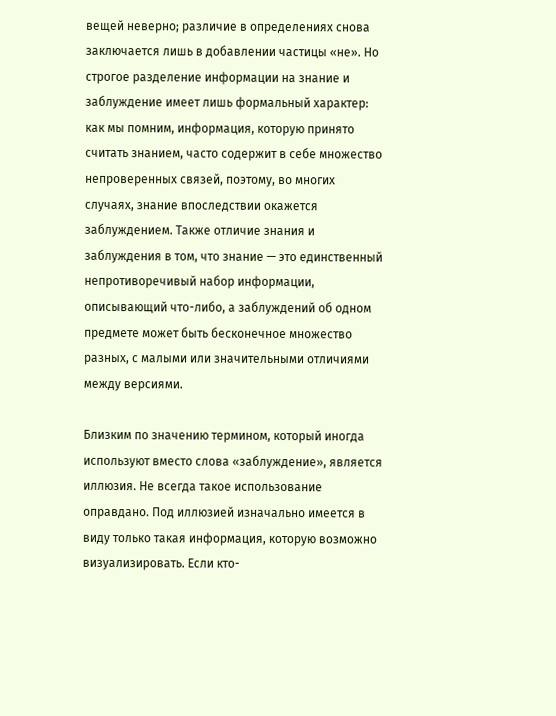вещей неверно; различие в определениях снова заключается лишь в добавлении частицы «не». Но строгое разделение информации на знание и заблуждение имеет лишь формальный характер: как мы помним, информация, которую принято считать знанием, часто содержит в себе множество непроверенных связей, поэтому, во многих случаях, знание впоследствии окажется заблуждением. Также отличие знания и заблуждения в том, что знание — это единственный непротиворечивый набор информации, описывающий что-либо, а заблуждений об одном предмете может быть бесконечное множество разных, с малыми или значительными отличиями между версиями.

Близким по значению термином, который иногда используют вместо слова «заблуждение», является иллюзия. Не всегда такое использование оправдано. Под иллюзией изначально имеется в виду только такая информация, которую возможно визуализировать. Если кто-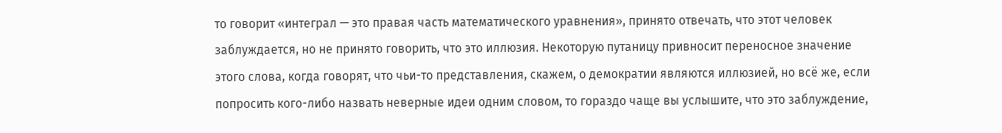то говорит «интеграл — это правая часть математического уравнения», принято отвечать, что этот человек заблуждается, но не принято говорить, что это иллюзия. Некоторую путаницу привносит переносное значение этого слова, когда говорят, что чьи-то представления, скажем, о демократии являются иллюзией, но всё же, если попросить кого-либо назвать неверные идеи одним словом, то гораздо чаще вы услышите, что это заблуждение,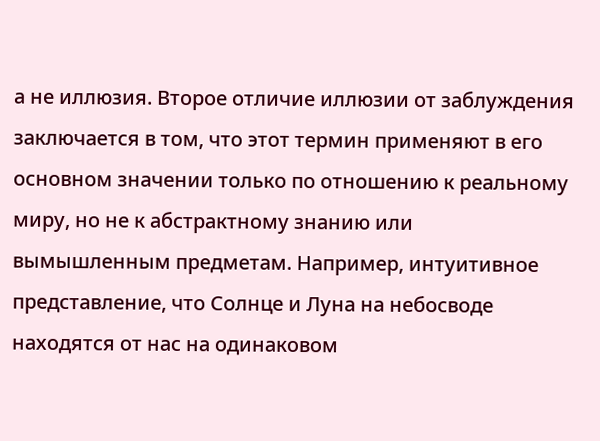а не иллюзия. Второе отличие иллюзии от заблуждения заключается в том, что этот термин применяют в его основном значении только по отношению к реальному миру, но не к абстрактному знанию или вымышленным предметам. Например, интуитивное представление, что Солнце и Луна на небосводе находятся от нас на одинаковом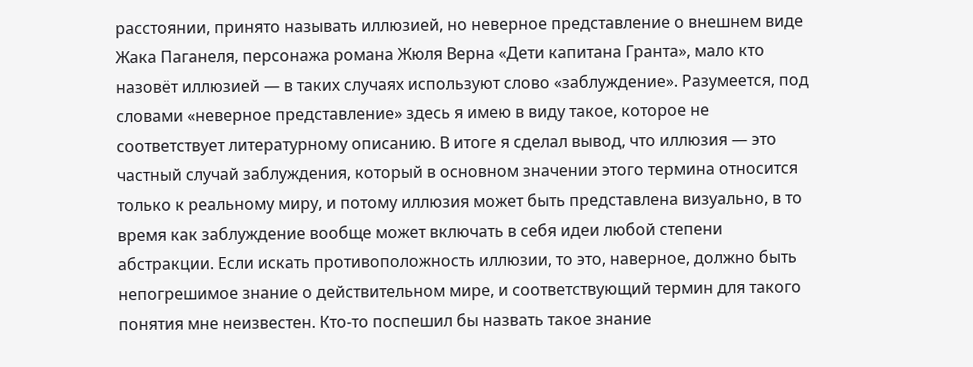расстоянии, принято называть иллюзией, но неверное представление о внешнем виде Жака Паганеля, персонажа романа Жюля Верна «Дети капитана Гранта», мало кто назовёт иллюзией — в таких случаях используют слово «заблуждение». Разумеется, под словами «неверное представление» здесь я имею в виду такое, которое не соответствует литературному описанию. В итоге я сделал вывод, что иллюзия — это частный случай заблуждения, который в основном значении этого термина относится только к реальному миру, и потому иллюзия может быть представлена визуально, в то время как заблуждение вообще может включать в себя идеи любой степени абстракции. Если искать противоположность иллюзии, то это, наверное, должно быть непогрешимое знание о действительном мире, и соответствующий термин для такого понятия мне неизвестен. Кто-то поспешил бы назвать такое знание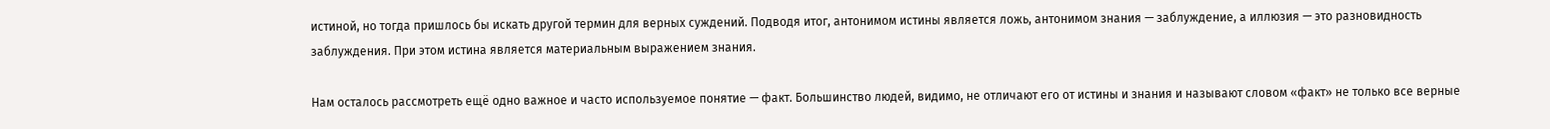истиной, но тогда пришлось бы искать другой термин для верных суждений. Подводя итог, антонимом истины является ложь, антонимом знания — заблуждение, а иллюзия — это разновидность заблуждения. При этом истина является материальным выражением знания.

Нам осталось рассмотреть ещё одно важное и часто используемое понятие — факт. Большинство людей, видимо, не отличают его от истины и знания и называют словом «факт» не только все верные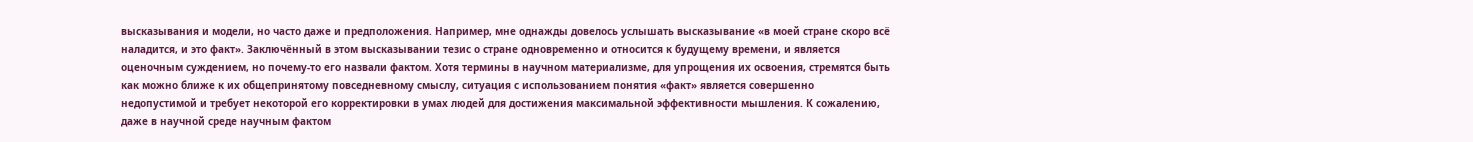высказывания и модели, но часто даже и предположения. Например, мне однажды довелось услышать высказывание «в моей стране скоро всё наладится, и это факт». Заключённый в этом высказывании тезис о стране одновременно и относится к будущему времени, и является оценочным суждением, но почему-то его назвали фактом. Хотя термины в научном материализме, для упрощения их освоения, стремятся быть как можно ближе к их общепринятому повседневному смыслу, ситуация с использованием понятия «факт» является совершенно недопустимой и требует некоторой его корректировки в умах людей для достижения максимальной эффективности мышления. К сожалению, даже в научной среде научным фактом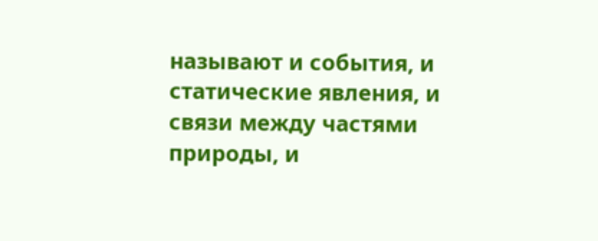называют и события, и статические явления, и связи между частями природы, и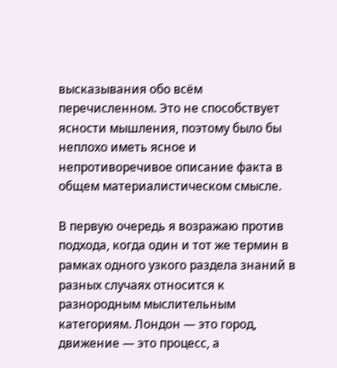высказывания обо всём перечисленном. Это не способствует ясности мышления, поэтому было бы неплохо иметь ясное и непротиворечивое описание факта в общем материалистическом смысле.

В первую очередь я возражаю против подхода, когда один и тот же термин в рамках одного узкого раздела знаний в разных случаях относится к разнородным мыслительным категориям. Лондон — это город, движение — это процесс, а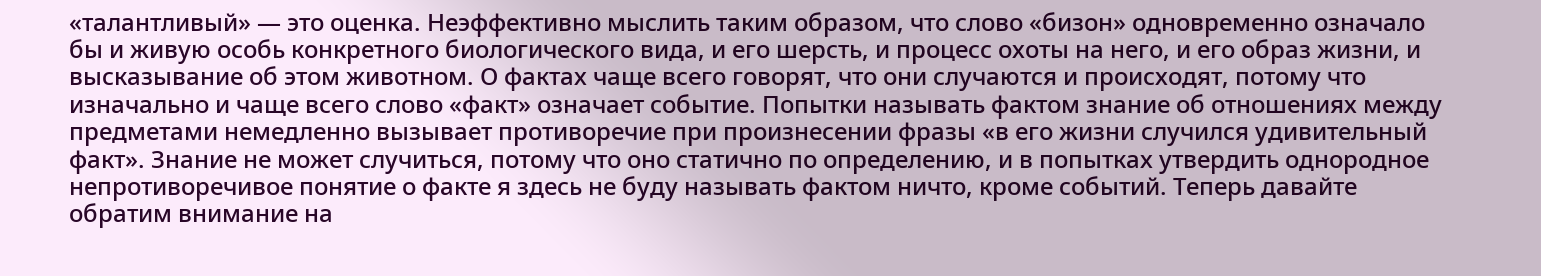«талантливый» — это оценка. Неэффективно мыслить таким образом, что слово «бизон» одновременно означало бы и живую особь конкретного биологического вида, и его шерсть, и процесс охоты на него, и его образ жизни, и высказывание об этом животном. О фактах чаще всего говорят, что они случаются и происходят, потому что изначально и чаще всего слово «факт» означает событие. Попытки называть фактом знание об отношениях между предметами немедленно вызывает противоречие при произнесении фразы «в его жизни случился удивительный факт». Знание не может случиться, потому что оно статично по определению, и в попытках утвердить однородное непротиворечивое понятие о факте я здесь не буду называть фактом ничто, кроме событий. Теперь давайте обратим внимание на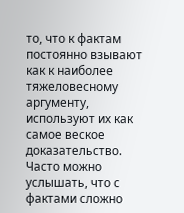то, что к фактам постоянно взывают как к наиболее тяжеловесному аргументу, используют их как самое веское доказательство. Часто можно услышать, что с фактами сложно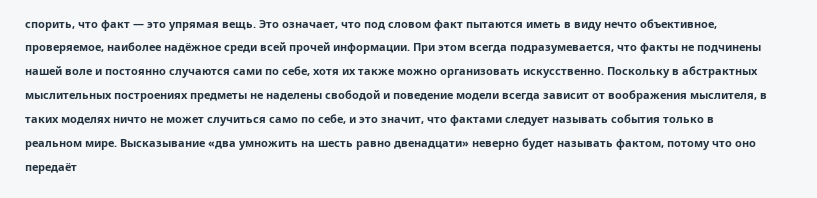спорить, что факт — это упрямая вещь. Это означает, что под словом факт пытаются иметь в виду нечто объективное, проверяемое, наиболее надёжное среди всей прочей информации. При этом всегда подразумевается, что факты не подчинены нашей воле и постоянно случаются сами по себе, хотя их также можно организовать искусственно. Поскольку в абстрактных мыслительных построениях предметы не наделены свободой и поведение модели всегда зависит от воображения мыслителя, в таких моделях ничто не может случиться само по себе, и это значит, что фактами следует называть события только в реальном мире. Высказывание «два умножить на шесть равно двенадцати» неверно будет называть фактом, потому что оно передаёт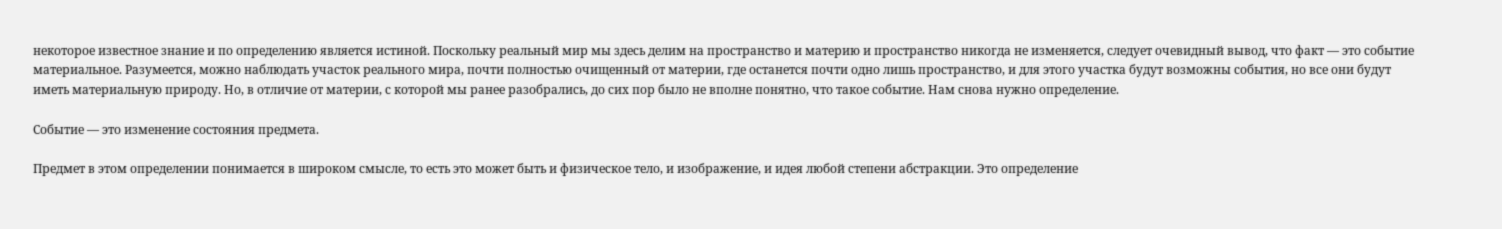некоторое известное знание и по определению является истиной. Поскольку реальный мир мы здесь делим на пространство и материю и пространство никогда не изменяется, следует очевидный вывод, что факт — это событие материальное. Разумеется, можно наблюдать участок реального мира, почти полностью очищенный от материи, где останется почти одно лишь пространство, и для этого участка будут возможны события, но все они будут иметь материальную природу. Но, в отличие от материи, с которой мы ранее разобрались, до сих пор было не вполне понятно, что такое событие. Нам снова нужно определение.

Событие — это изменение состояния предмета.

Предмет в этом определении понимается в широком смысле, то есть это может быть и физическое тело, и изображение, и идея любой степени абстракции. Это определение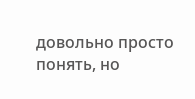довольно просто понять, но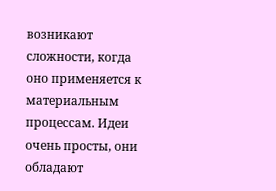возникают сложности, когда оно применяется к материальным процессам. Идеи очень просты, они обладают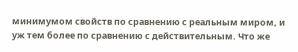минимумом свойств по сравнению с реальным миром, и уж тем более по сравнению с действительным. Что же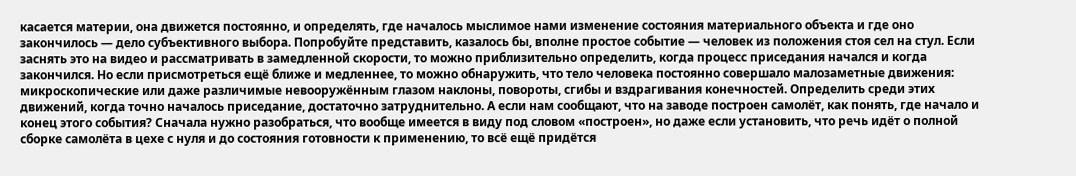касается материи, она движется постоянно, и определять, где началось мыслимое нами изменение состояния материального объекта и где оно закончилось — дело субъективного выбора. Попробуйте представить, казалось бы, вполне простое событие — человек из положения стоя сел на стул. Если заснять это на видео и рассматривать в замедленной скорости, то можно приблизительно определить, когда процесс приседания начался и когда закончился. Но если присмотреться ещё ближе и медленнее, то можно обнаружить, что тело человека постоянно совершало малозаметные движения: микроскопические или даже различимые невооружённым глазом наклоны, повороты, сгибы и вздрагивания конечностей. Определить среди этих движений, когда точно началось приседание, достаточно затруднительно. А если нам сообщают, что на заводе построен самолёт, как понять, где начало и конец этого события? Сначала нужно разобраться, что вообще имеется в виду под словом «построен», но даже если установить, что речь идёт о полной сборке самолёта в цехе с нуля и до состояния готовности к применению, то всё ещё придётся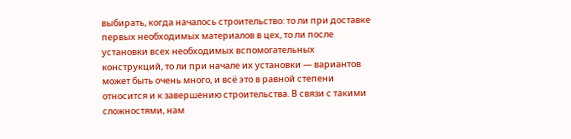выбирать, когда началось строительство: то ли при доставке первых необходимых материалов в цех, то ли после установки всех необходимых вспомогательных конструкций, то ли при начале их установки — вариантов может быть очень много, и всё это в равной степени относится и к завершению строительства. В связи с такими сложностями, нам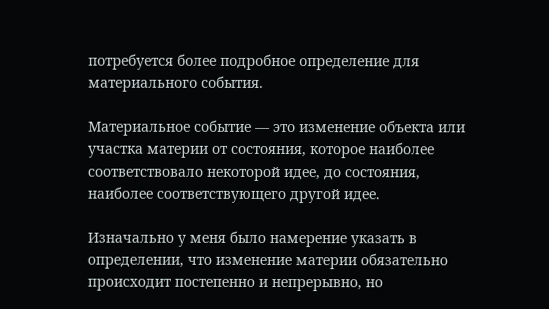потребуется более подробное определение для материального события.

Материальное событие — это изменение объекта или участка материи от состояния, которое наиболее соответствовало некоторой идее, до состояния, наиболее соответствующего другой идее.

Изначально у меня было намерение указать в определении, что изменение материи обязательно происходит постепенно и непрерывно, но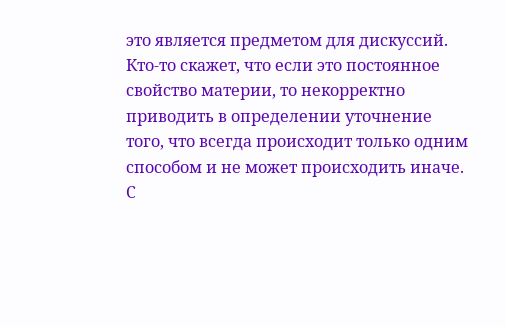это является предметом для дискуссий. Кто-то скажет, что если это постоянное свойство материи, то некорректно приводить в определении уточнение того, что всегда происходит только одним способом и не может происходить иначе. С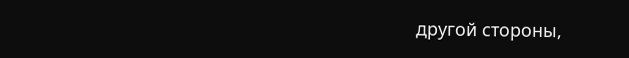другой стороны,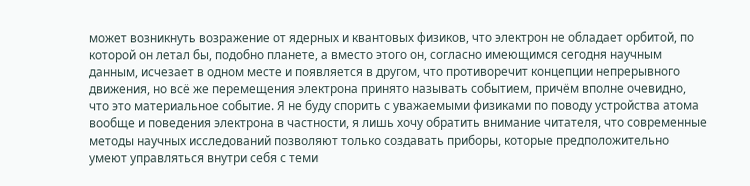может возникнуть возражение от ядерных и квантовых физиков, что электрон не обладает орбитой, по которой он летал бы, подобно планете, а вместо этого он, согласно имеющимся сегодня научным данным, исчезает в одном месте и появляется в другом, что противоречит концепции непрерывного движения, но всё же перемещения электрона принято называть событием, причём вполне очевидно, что это материальное событие. Я не буду спорить с уважаемыми физиками по поводу устройства атома вообще и поведения электрона в частности, я лишь хочу обратить внимание читателя, что современные методы научных исследований позволяют только создавать приборы, которые предположительно умеют управляться внутри себя с теми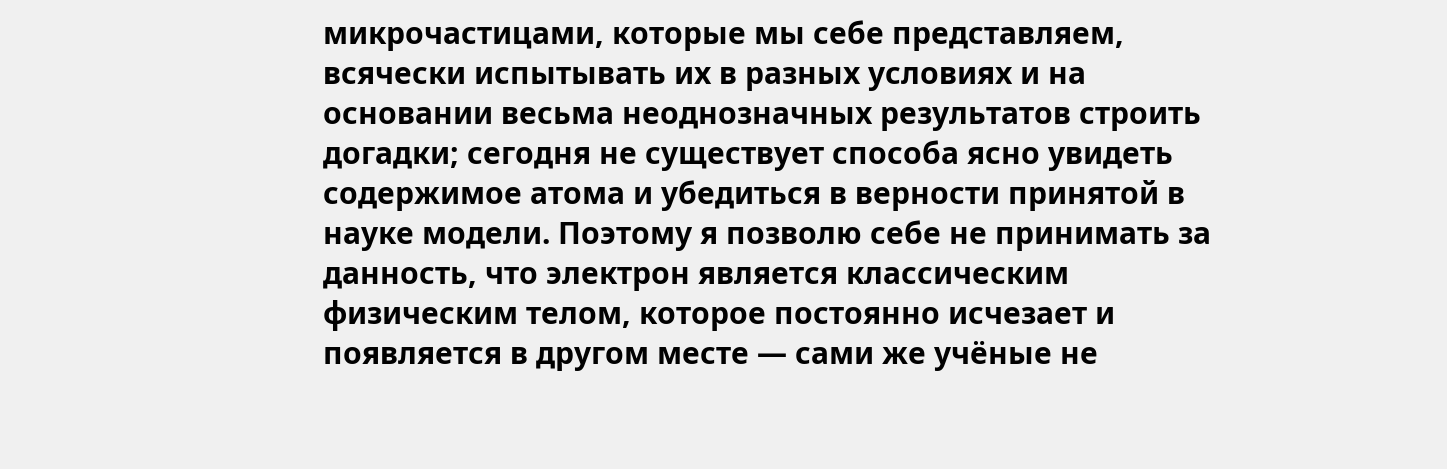микрочастицами, которые мы себе представляем, всячески испытывать их в разных условиях и на основании весьма неоднозначных результатов строить догадки; сегодня не существует способа ясно увидеть содержимое атома и убедиться в верности принятой в науке модели. Поэтому я позволю себе не принимать за данность, что электрон является классическим физическим телом, которое постоянно исчезает и появляется в другом месте — сами же учёные не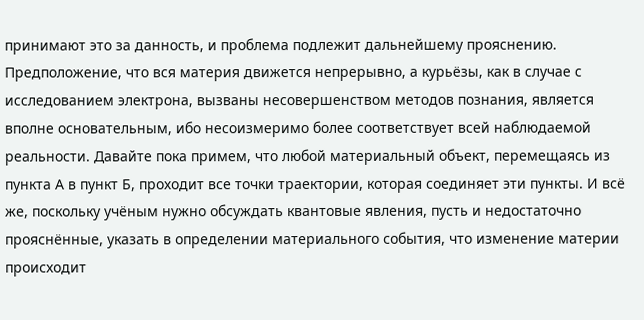принимают это за данность, и проблема подлежит дальнейшему прояснению. Предположение, что вся материя движется непрерывно, а курьёзы, как в случае с исследованием электрона, вызваны несовершенством методов познания, является вполне основательным, ибо несоизмеримо более соответствует всей наблюдаемой реальности. Давайте пока примем, что любой материальный объект, перемещаясь из пункта А в пункт Б, проходит все точки траектории, которая соединяет эти пункты. И всё же, поскольку учёным нужно обсуждать квантовые явления, пусть и недостаточно прояснённые, указать в определении материального события, что изменение материи происходит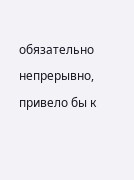обязательно непрерывно, привело бы к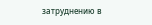затруднению в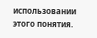использовании этого понятия.